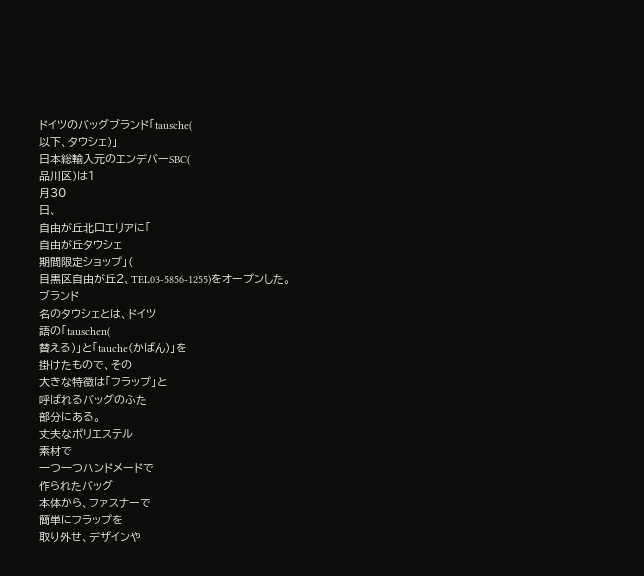ドイツのバッグブランド「tausche(
以下、タウシェ)」
日本総輸入元のエンデバーSBC(
品川区)は1
月30
日、
自由が丘北口エリアに「
自由が丘タウシェ
期間限定ショップ」(
目黒区自由が丘2、TEL03-5856-1255)をオープンした。
ブランド
名のタウシェとは、ドイツ
語の「tauschen(
替える)」と「tauche(かばん)」を
掛けたもので、その
大きな特徴は「フラップ」と
呼ばれるバッグのふた
部分にある。
丈夫なポリエステル
素材で
一つ一つハンドメードで
作られたバッグ
本体から、ファスナーで
簡単にフラップを
取り外せ、デザインや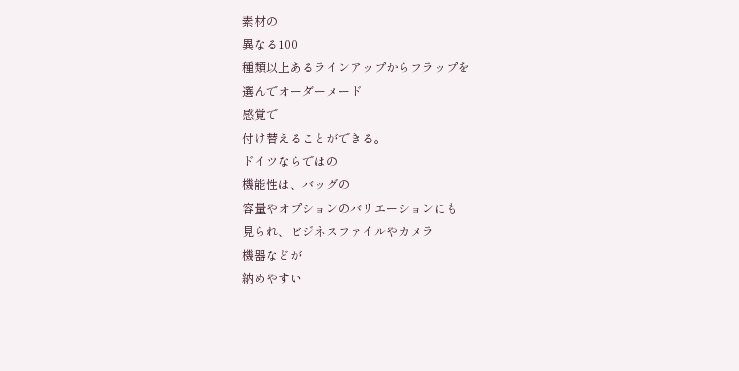素材の
異なる100
種類以上あるラインアップからフラップを
選んでオーダーメード
感覚で
付け替えることができる。
ドイツならではの
機能性は、バッグの
容量やオプションのバリエーションにも
見られ、ビジネスファイルやカメラ
機器などが
納めやすい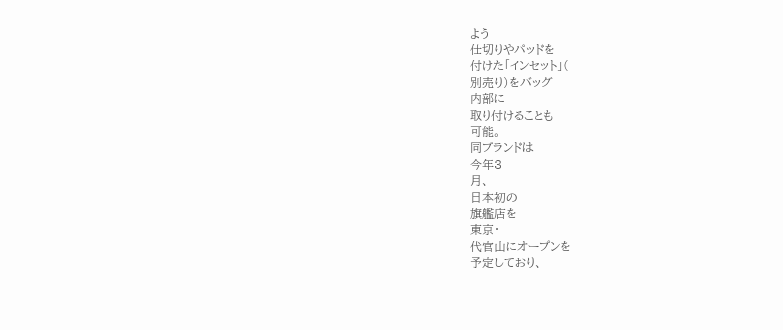よう
仕切りやパッドを
付けた「インセット」(
別売り)をバッグ
内部に
取り付けることも
可能。
同ブランドは
今年3
月、
日本初の
旗艦店を
東京・
代官山にオープンを
予定しており、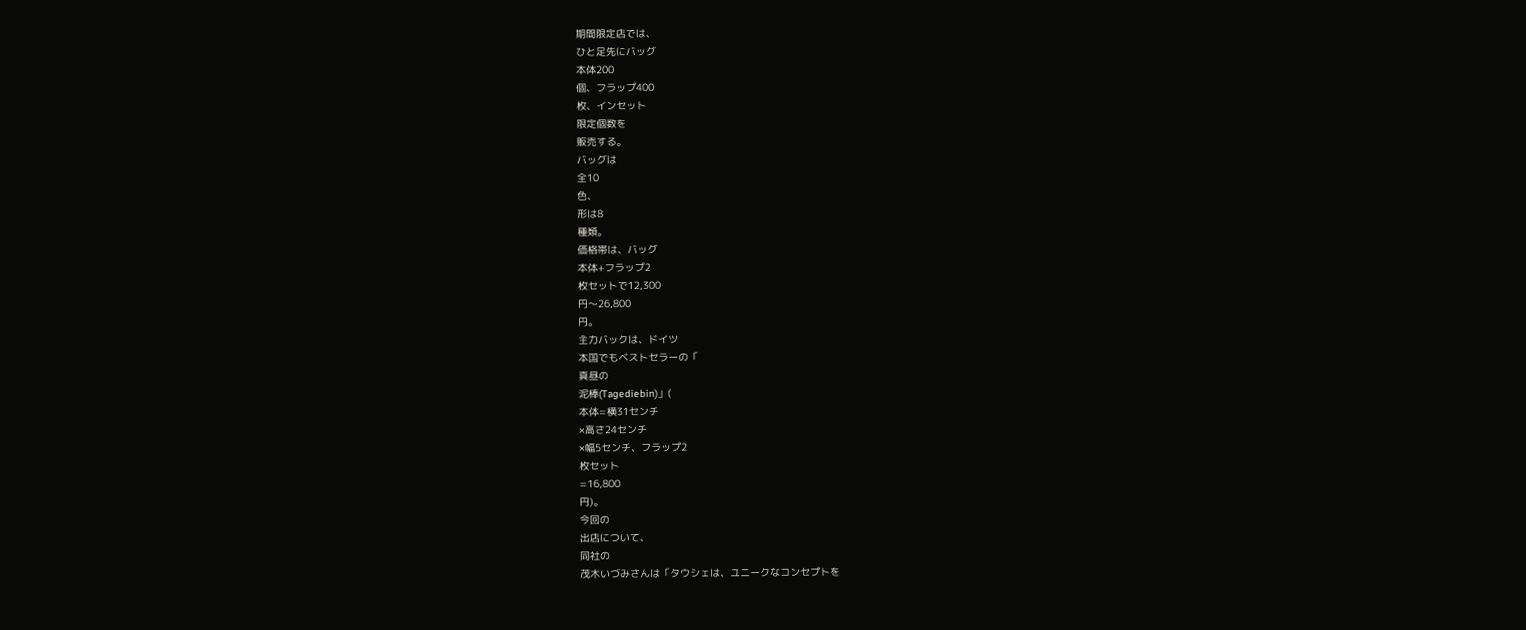期間限定店では、
ひと足先にバッグ
本体200
個、フラップ400
枚、インセット
限定個数を
販売する。
バッグは
全10
色、
形は8
種類。
価格帯は、バッグ
本体+フラップ2
枚セットで12,300
円〜26,800
円。
主力バックは、ドイツ
本国でもベストセラーの「
真昼の
泥棒(Tagediebin)」(
本体=横31センチ
×高さ24センチ
×幅5センチ、フラップ2
枚セット
=16,800
円)。
今回の
出店について、
同社の
茂木いづみさんは「タウシェは、ユニークなコンセプトを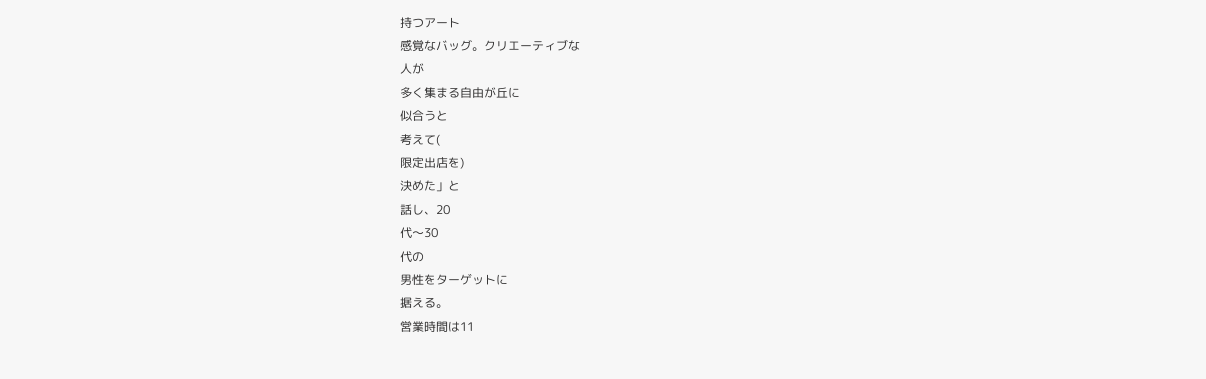持つアート
感覚なバッグ。クリエーティブな
人が
多く集まる自由が丘に
似合うと
考えて(
限定出店を)
決めた」と
話し、20
代〜30
代の
男性をターゲットに
据える。
営業時間は11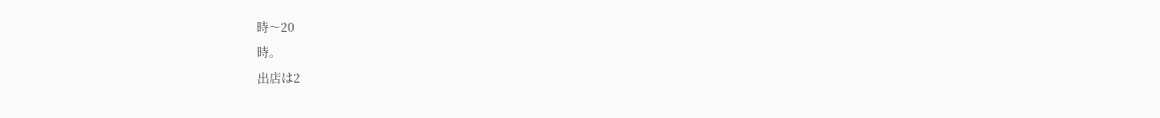時〜20
時。
出店は2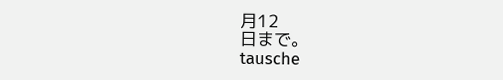月12
日まで。
tausche